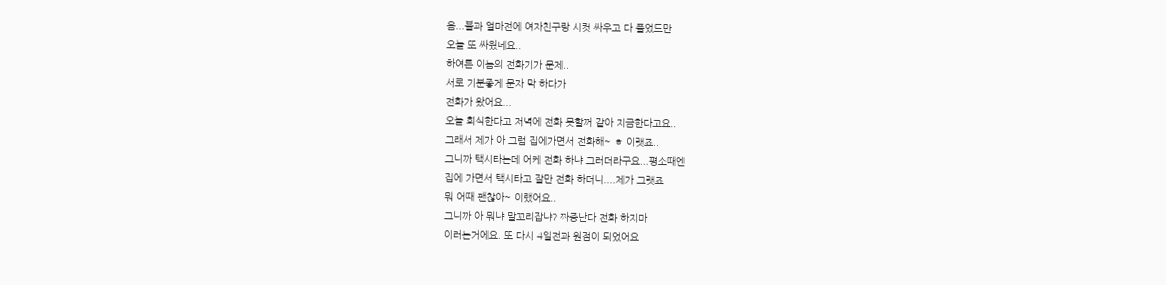음...불과 얼마전에 여자친구랑 시컷 싸우고 다 풀었드만
오늘 또 싸웠네요..
하여튼 이놈의 전화기가 문제..
서로 기분좋게 문자 막 하다가
전화가 왔어요...
오늘 회식한다고 저녁에 전화 못할꺼 같아 지금한다고요..
그래서 제가 아 그럼 집에가면서 전화해~ ㅎ 이랫죠..
그니까 택시타는데 어케 전화 하냐 그러더라구요...평소때엔
집에 가면서 택시타고 잘만 전화 하더니....제가 그랫죠
뭐 어때 괜찮아~ 이랬어요..
그니까 아 뭐냐 말꼬리잡냐? 짜증난다 전화 하지마
이러는거에요. 또 다시 4일전과 원점이 되었어요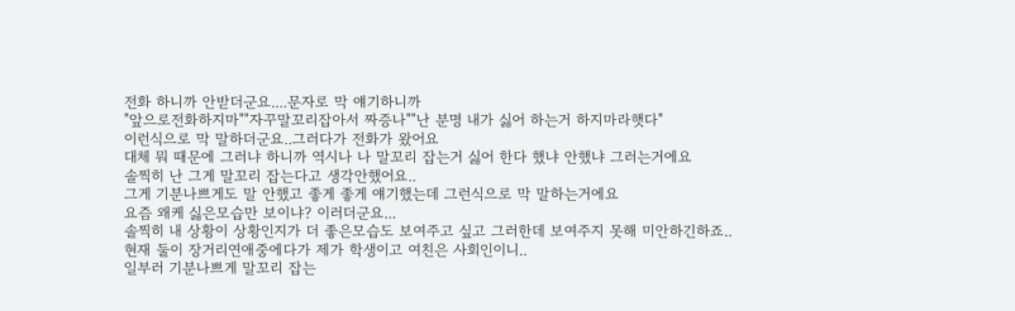전화 하니까 안받더군요....문자로 막 얘기하니까
"앞으로전화하지마""자꾸말꼬리잡아서 짜증나""난 분명 내가 싫어 하는거 하지마라햇다"
이런식으로 막 말하더군요..그러다가 전화가 왔어요
대체 뭐 때문에 그러냐 하니까 역시나 나 말꼬리 잡는거 싫어 한다 했냐 안했냐 그러는거에요
솔찍히 난 그게 말꼬리 잡는다고 생각안했어요..
그게 기분나쁘게도 말 안했고 좋게 좋게 얘기했는데 그런식으로 막 말하는거에요
요즘 왜케 싫은모습만 보이냐? 이러더군요...
솔찍히 내 상황이 상황인지가 더 좋은모습도 보여주고 싶고 그러한데 보여주지 못해 미안하긴하죠..
현재 둘이 장거리연애중에다가 제가 학생이고 여친은 사회인이니..
일부러 기분나쁘게 말꼬리 잡는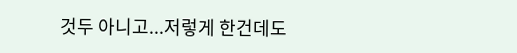것두 아니고...저렇게 한건데도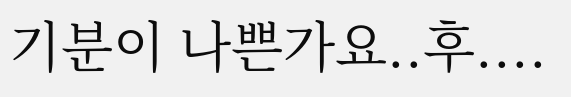기분이 나쁜가요..후....